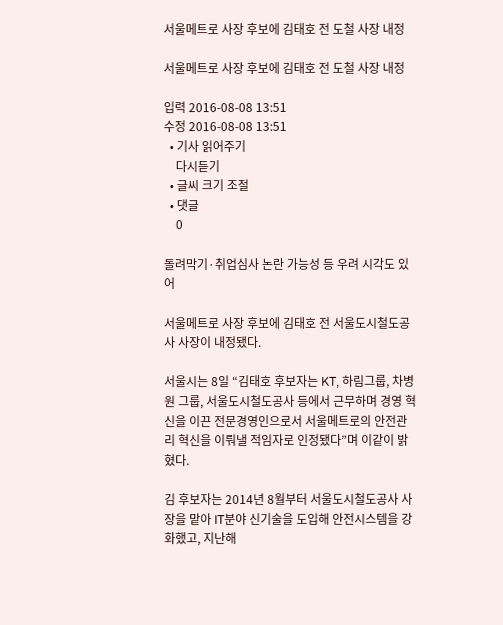서울메트로 사장 후보에 김태호 전 도철 사장 내정

서울메트로 사장 후보에 김태호 전 도철 사장 내정

입력 2016-08-08 13:51
수정 2016-08-08 13:51
  • 기사 읽어주기
    다시듣기
  • 글씨 크기 조절
  • 댓글
    0

돌려막기·취업심사 논란 가능성 등 우려 시각도 있어

서울메트로 사장 후보에 김태호 전 서울도시철도공사 사장이 내정됐다.

서울시는 8일 “김태호 후보자는 KT, 하림그룹, 차병원 그룹, 서울도시철도공사 등에서 근무하며 경영 혁신을 이끈 전문경영인으로서 서울메트로의 안전관리 혁신을 이뤄낼 적임자로 인정됐다”며 이같이 밝혔다.

김 후보자는 2014년 8월부터 서울도시철도공사 사장을 맡아 IT분야 신기술을 도입해 안전시스템을 강화했고, 지난해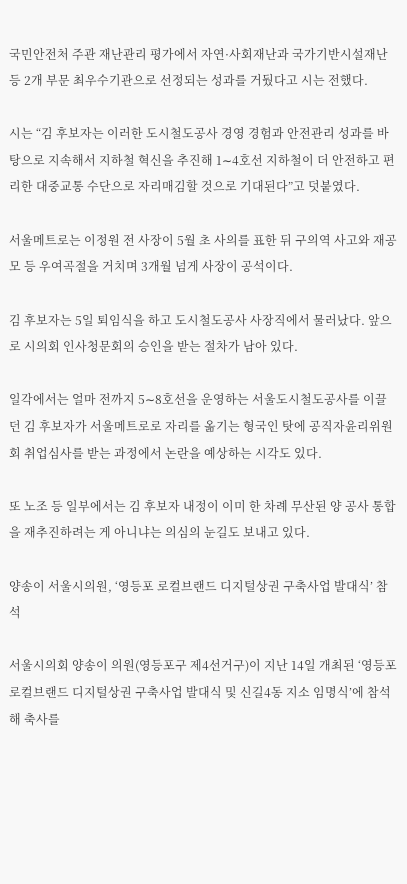국민안전처 주관 재난관리 평가에서 자연·사회재난과 국가기반시설재난 등 2개 부문 최우수기관으로 선정되는 성과를 거뒀다고 시는 전했다.

시는 “김 후보자는 이러한 도시철도공사 경영 경험과 안전관리 성과를 바탕으로 지속해서 지하철 혁신을 추진해 1∼4호선 지하철이 더 안전하고 편리한 대중교통 수단으로 자리매김할 것으로 기대된다”고 덧붙였다.

서울메트로는 이정원 전 사장이 5월 초 사의를 표한 뒤 구의역 사고와 재공모 등 우여곡절을 거치며 3개월 넘게 사장이 공석이다.

김 후보자는 5일 퇴임식을 하고 도시철도공사 사장직에서 물러났다. 앞으로 시의회 인사청문회의 승인을 받는 절차가 남아 있다.

일각에서는 얼마 전까지 5∼8호선을 운영하는 서울도시철도공사를 이끌던 김 후보자가 서울메트로로 자리를 옮기는 형국인 탓에 공직자윤리위원회 취업심사를 받는 과정에서 논란을 예상하는 시각도 있다.

또 노조 등 일부에서는 김 후보자 내정이 이미 한 차례 무산된 양 공사 통합을 재추진하려는 게 아니냐는 의심의 눈길도 보내고 있다.

양송이 서울시의원, ‘영등포 로컬브랜드 디지털상권 구축사업 발대식’ 참석

서울시의회 양송이 의원(영등포구 제4선거구)이 지난 14일 개최된 ‘영등포 로컬브랜드 디지털상권 구축사업 발대식 및 신길4동 지소 임명식’에 참석해 축사를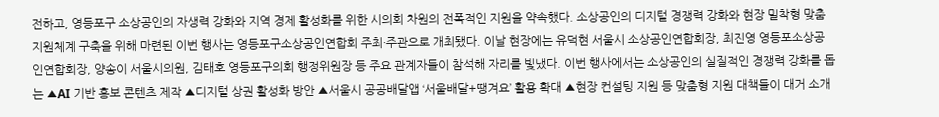전하고, 영등포구 소상공인의 자생력 강화와 지역 경제 활성화를 위한 시의회 차원의 전폭적인 지원을 약속했다. 소상공인의 디지털 경쟁력 강화와 현장 밀착형 맞춤 지원체계 구축을 위해 마련된 이번 행사는 영등포구소상공인연합회 주최·주관으로 개최됐다. 이날 현장에는 유덕현 서울시 소상공인연합회장, 최진영 영등포소상공인연합회장, 양송이 서울시의원, 김태호 영등포구의회 행정위원장 등 주요 관계자들이 참석해 자리를 빛냈다. 이번 행사에서는 소상공인의 실질적인 경쟁력 강화를 돕는 ▲AI 기반 홍보 콘텐츠 제작 ▲디지털 상권 활성화 방안 ▲서울시 공공배달앱 ‘서울배달+땡겨요’ 활용 확대 ▲현장 컨설팅 지원 등 맞춤형 지원 대책들이 대거 소개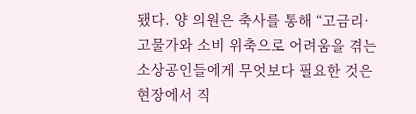됐다. 양 의원은 축사를 통해 “고금리·고물가와 소비 위축으로 어려움을 겪는 소상공인들에게 무엇보다 필요한 것은 현장에서 직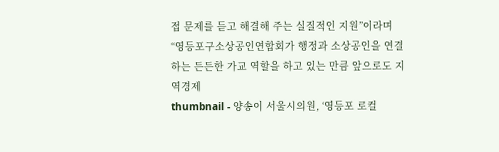접 문제를 듣고 해결해 주는 실질적인 지원”이라며 “영등포구소상공인연합회가 행정과 소상공인을 연결하는 든든한 가교 역할을 하고 있는 만큼 앞으로도 지역경제
thumbnail - 양송이 서울시의원, ‘영등포 로컬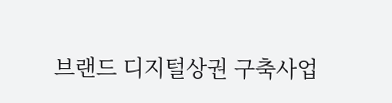브랜드 디지털상권 구축사업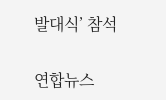발대식’ 참석

연합뉴스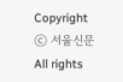Copyright ⓒ 서울신문 All rights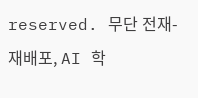reserved. 무단 전재-재배포, AI 학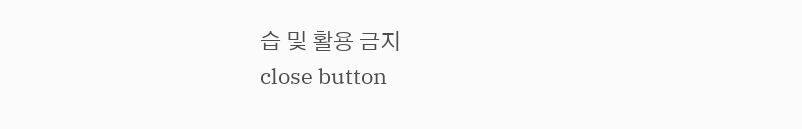습 및 활용 금지
close button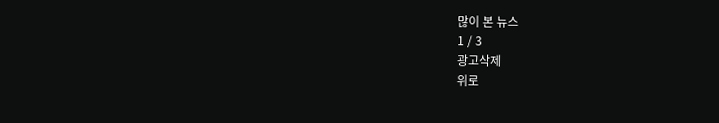많이 본 뉴스
1 / 3
광고삭제
위로